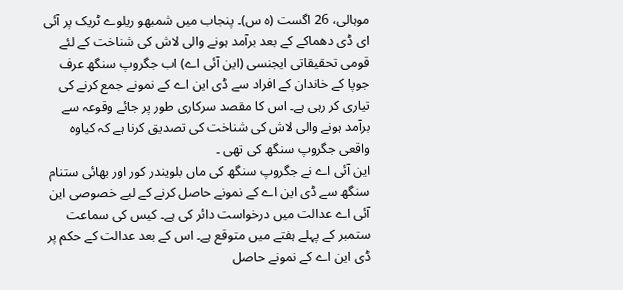موہالی، 26 اگست (ہ س)۔ پنجاب میں شمبھو ریلوے ٹریک پر آئی ای ڈی دھماکے کے بعد برآمد ہونے والی لاش کی شناخت کے لئے قومی تحقیقاتی ایجنسی (این آئی اے) اب جگروپ سنگھ عرف جوپا کے خاندان کے افراد سے ڈی این اے کے نمونے جمع کرنے کی تیاری کر رہی ہے۔ اس کا مقصد سرکاری طور پر جائے وقوعہ سے برآمد ہونے والی لاش کی شناخت کی تصدیق کرنا ہے کہ کیاوہ واقعی جگروپ سنگھ کی تھی ۔
این آئی اے نے جگروپ سنگھ کی ماں بلویندر کور اور بھائی ستنام سنگھ سے ڈی این اے کے نمونے حاصل کرنے کے لیے خصوصی این آئی اے عدالت میں درخواست دائر کی ہے۔ کیس کی سماعت ستمبر کے پہلے ہفتے میں متوقع ہے۔ اس کے بعد عدالت کے حکم پر ڈی این اے کے نمونے حاصل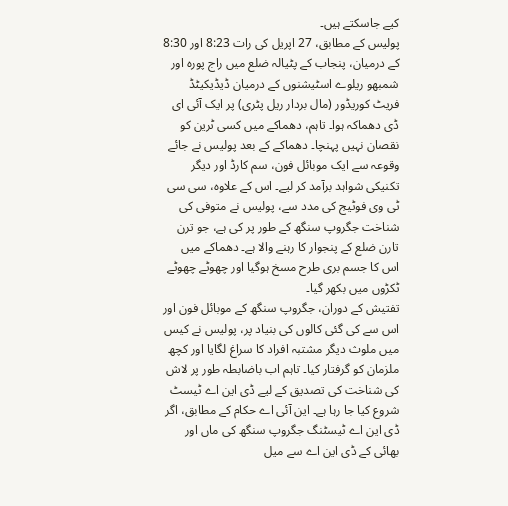کیے جاسکتے ہیں۔
پولیس کے مطابق، 27 اپریل کی رات 8:23 اور 8:30 کے درمیان، پنجاب کے پٹیالہ ضلع میں راج پورہ اور شمبھو ریلوے اسٹیشنوں کے درمیان ڈیڈیکیٹڈ فریٹ کوریڈور (مال بردار ریل پٹری) پر ایک آئی ای ڈی دھماکہ ہوا۔ تاہم، دھماکے میں کسی ٹرین کو نقصان نہیں پہنچا۔ دھماکے کے بعد پولیس نے جائے وقوعہ سے ایک موبائل فون، سم کارڈ اور دیگر تکنیکی شواہد برآمد کر لیے۔ اس کے علاوہ، سی سی ٹی وی فوٹیج کی مدد سے، پولیس نے متوفی کی شناخت جگروپ سنگھ کے طور پر کی ہے، جو ترن تارن ضلع کے پنجوار کا رہنے والا ہے۔ دھماکے میں اس کا جسم بری طرح مسخ ہوگیا اور چھوٹے چھوٹے ٹکڑوں میں بکھر گیا۔
تفتیش کے دوران، جگروپ سنگھ کے موبائل فون اور اس سے کی گئی کالوں کی بنیاد پر، پولیس نے کیس میں ملوث دیگر مشتبہ افراد کا سراغ لگایا اور کچھ ملزمان کو گرفتار کیا۔ تاہم اب باضابطہ طور پر لاش کی شناخت کی تصدیق کے لیے ڈی این اے ٹیسٹ شروع کیا جا رہا ہے۔ این آئی اے حکام کے مطابق، اگر ڈی این اے ٹیسٹنگ جگروپ سنگھ کی ماں اور بھائی کے ڈی این اے سے میل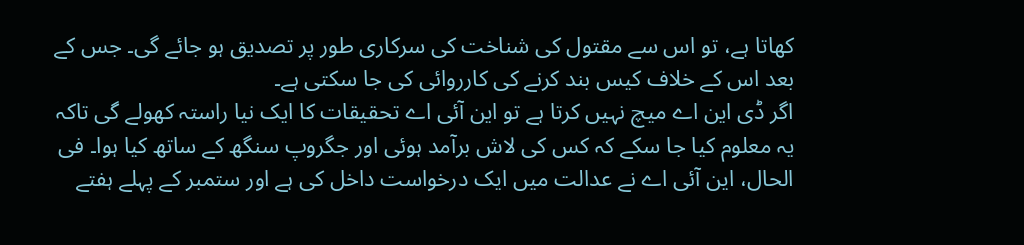کھاتا ہے، تو اس سے مقتول کی شناخت کی سرکاری طور پر تصدیق ہو جائے گی۔ جس کے بعد اس کے خلاف کیس بند کرنے کی کارروائی کی جا سکتی ہے۔
اگر ڈی این اے میچ نہیں کرتا ہے تو این آئی اے تحقیقات کا ایک نیا راستہ کھولے گی تاکہ یہ معلوم کیا جا سکے کہ کس کی لاش برآمد ہوئی اور جگروپ سنگھ کے ساتھ کیا ہوا۔ فی الحال، این آئی اے نے عدالت میں ایک درخواست داخل کی ہے اور ستمبر کے پہلے ہفتے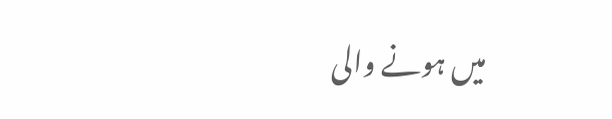میں ہونے والی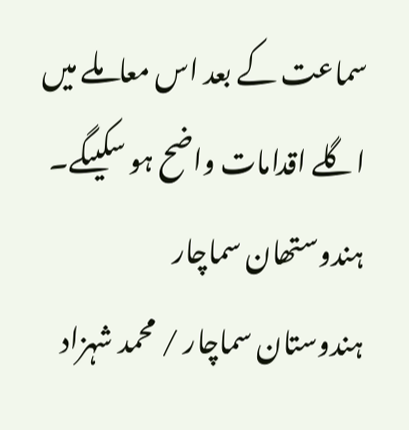سماعت کے بعد اس معاملے میں اگلے اقدامات واضح ہو سکیںگے۔
ہندوستھان سماچار
ہندوستان سماچار / محمد شہزاد